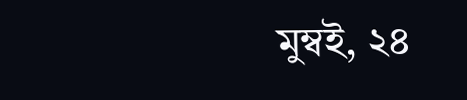মুম্বই, ২৪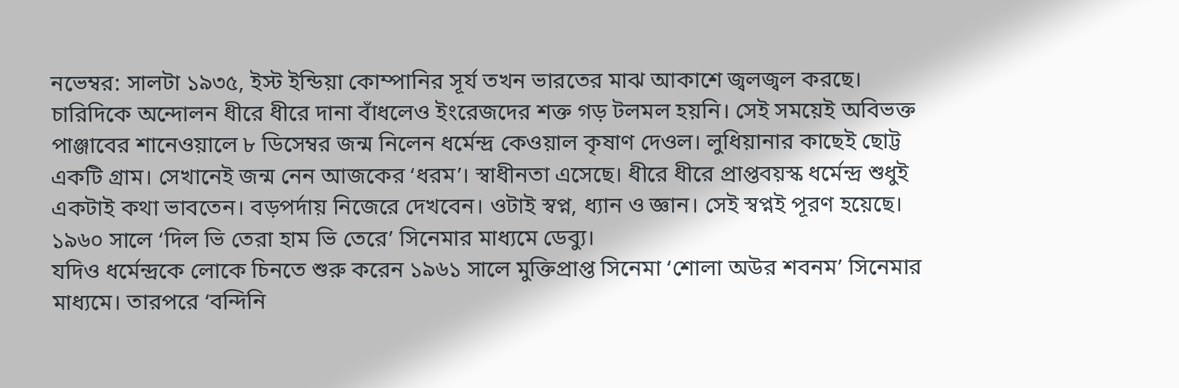নভেম্বর: সালটা ১৯৩৫, ইস্ট ইন্ডিয়া কোম্পানির সূর্য তখন ভারতের মাঝ আকাশে জ্বলজ্বল করছে। চারিদিকে অন্দোলন ধীরে ধীরে দানা বাঁধলেও ইংরেজদের শক্ত গড় টলমল হয়নি। সেই সময়েই অবিভক্ত পাঞ্জাবের শানেওয়ালে ৮ ডিসেম্বর জন্ম নিলেন ধর্মেন্দ্র কেওয়াল কৃষাণ দেওল। লুধিয়ানার কাছেই ছোট্ট একটি গ্রাম। সেখানেই জন্ম নেন আজকের ‘ধরম’। স্বাধীনতা এসেছে। ধীরে ধীরে প্রাপ্তবয়স্ক ধর্মেন্দ্র শুধুই একটাই কথা ভাবতেন। বড়পর্দায় নিজেরে দেখবেন। ওটাই স্বপ্ন, ধ্যান ও জ্ঞান। সেই স্বপ্নই পূরণ হয়েছে। ১৯৬০ সালে ‘দিল ভি তেরা হাম ভি তেরে’ সিনেমার মাধ্যমে ডেব্যু।
যদিও ধর্মেন্দ্রকে লোকে চিনতে শুরু করেন ১৯৬১ সালে মুক্তিপ্রাপ্ত সিনেমা ‘শোলা অউর শবনম’ সিনেমার মাধ্যমে। তারপরে ‘বন্দিনি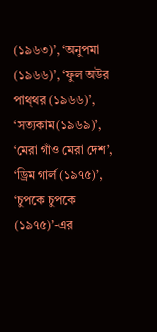(১৯৬৩)’, ‘অনুপমা (১৯৬৬)’, ‘ফুল অউর পাথ্থর (১৯৬৬)’, ‘সত্যকাম(১৯৬৯)’, ‘মেরা গাঁও মেরা দেশ’, ‘ড্রিম গার্ল (১৯৭৫)’, ‘চুপকে চুপকে (১৯৭৫)’-এর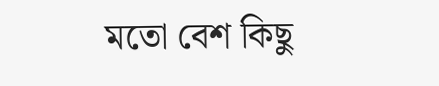মতো বেশ কিছু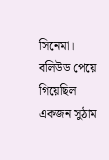সিনেমা।
বলিউড পেয়ে গিয়েছিল একজন সুঠাম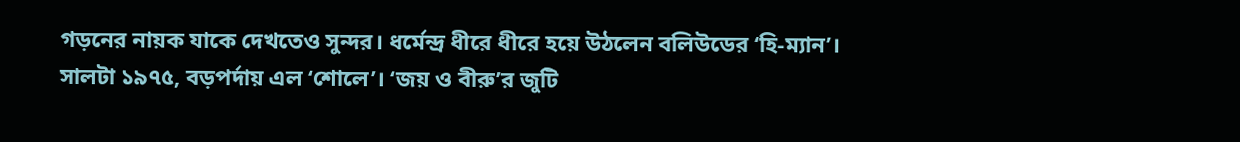গড়নের নায়ক যাকে দেখতেও সুন্দর। ধর্মেন্দ্র ধীরে ধীরে হয়ে উঠলেন বলিউডের ‘হি-ম্যান’। সালটা ১৯৭৫, বড়পর্দায় এল ‘শোলে’। ‘জয় ও বীরু’র জুটি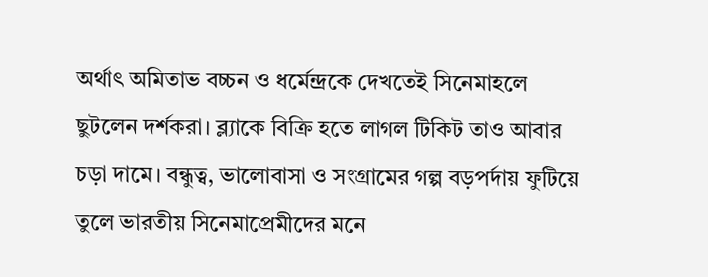অর্থাৎ অমিতাভ বচ্চন ও ধর্মেন্দ্রকে দেখতেই সিনেমাহলে ছুটলেন দর্শকরা। ব্ল্যাকে বিক্রি হতে লাগল টিকিট তাও আবার চড়া দামে। বন্ধুত্ব, ভালোবাসা ও সংগ্রামের গল্প বড়পর্দায় ফুটিয়ে তুলে ভারতীয় সিনেমাপ্রেমীদের মনে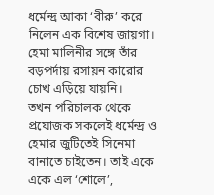ধর্মেন্দ্র আকা ‘বীরু’ করে নিলেন এক বিশেষ জায়গা। হেমা মালিনীর সঙ্গে তাঁর বড়পর্দায় রসায়ন কারোর চোখ এড়িয়ে যায়নি।
তখন পরিচালক থেকে প্রযোজক সকলেই ধর্মেন্দ্র ও হেমার জুটিতেই সিনেমা বানাতে চাইতেন। তাই একে একে এল ‘শোলে’,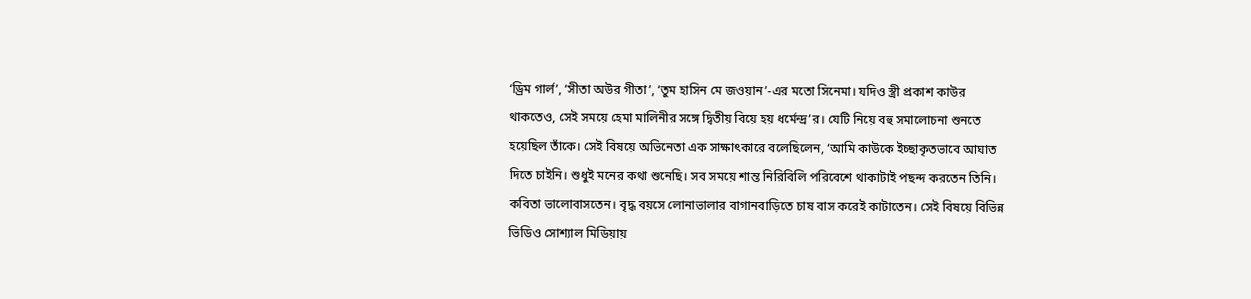‘ড্রিম গার্ল’, ‘সীতা অউর গীতা’, ‘তুম হাসিন মে জওয়ান’-এর মতো সিনেমা। যদিও স্ত্রী প্রকাশ কাউর থাকতেও, সেই সময়ে হেমা মালিনীর সঙ্গে দ্বিতীয় বিয়ে হয় ধর্মেন্দ্র’র। যেটি নিয়ে বহু সমালোচনা শুনতে হয়েছিল তাঁকে। সেই বিষয়ে অভিনেতা এক সাক্ষাৎকারে বলেছিলেন, ‘আমি কাউকে ইচ্ছাকৃতভাবে আঘাত দিতে চাইনি। শুধুই মনের কথা শুনেছি। সব সময়ে শান্ত নিরিবিলি পরিবেশে থাকাটাই পছন্দ করতেন তিনি। কবিতা ভালোবাসতেন। বৃদ্ধ বয়সে লোনাভালার বাগানবাড়িতে চাষ বাস করেই কাটাতেন। সেই বিষয়ে বিভিন্ন ভিডিও সোশ্যাল মিডিয়ায়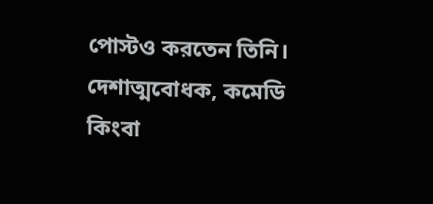পোস্টও করতেন তিনি। দেশাত্মবোধক, কমেডি কিংবা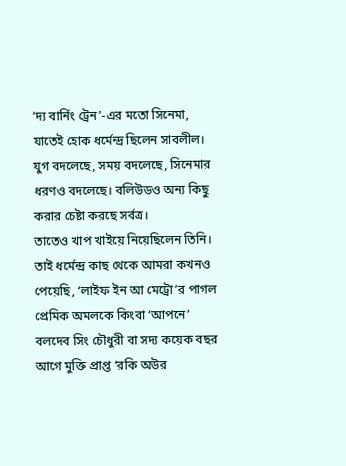‘দ্য বার্নিং ট্রেন’-এর মতো সিনেমা, যাতেই হোক ধর্মেন্দ্র ছিলেন সাবলীল। যুগ বদলেছে, সময় বদলেছে, সিনেমার ধরণও বদলেছে। বলিউডও অন্য কিছু করার চেষ্টা করছে সর্বত্র।
তাতেও খাপ খাইয়ে নিয়েছিলেন তিনি। তাই ধর্মেন্দ্র কাছ থেকে আমরা কখনও পেয়েছি, ‘লাইফ ইন আ মেট্রো’র পাগল প্রেমিক অমলকে কিংবা ‘আপনে’ বলদেব সিং চৌধুরী বা সদ্য কয়েক বছর আগে মুক্তি প্রাপ্ত ‘রকি অউর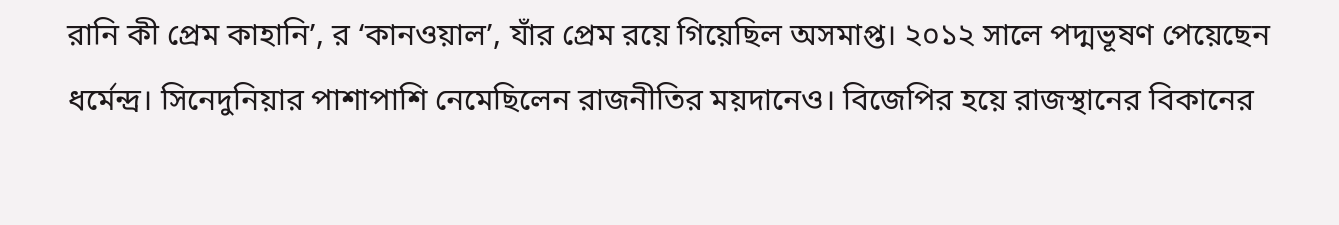রানি কী প্রেম কাহানি’, র ‘কানওয়াল’, যাঁর প্রেম রয়ে গিয়েছিল অসমাপ্ত। ২০১২ সালে পদ্মভূষণ পেয়েছেন ধর্মেন্দ্র। সিনেদুনিয়ার পাশাপাশি নেমেছিলেন রাজনীতির ময়দানেও। বিজেপির হয়ে রাজস্থানের বিকানের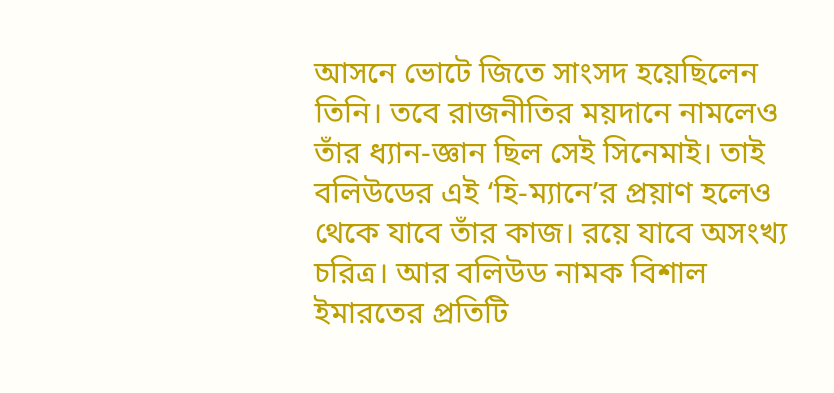আসনে ভোটে জিতে সাংসদ হয়েছিলেন তিনি। তবে রাজনীতির ময়দানে নামলেও তাঁর ধ্যান-জ্ঞান ছিল সেই সিনেমাই। তাই বলিউডের এই ‘হি-ম্যানে’র প্রয়াণ হলেও থেকে যাবে তাঁর কাজ। রয়ে যাবে অসংখ্য চরিত্র। আর বলিউড নামক বিশাল ইমারতের প্রতিটি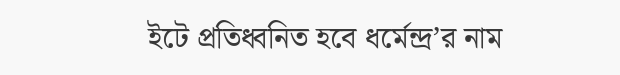ইটে প্রতিধ্বনিত হবে ধর্মেন্দ্র’র নাম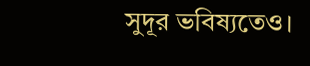সুদূর ভবিষ্যতেও।